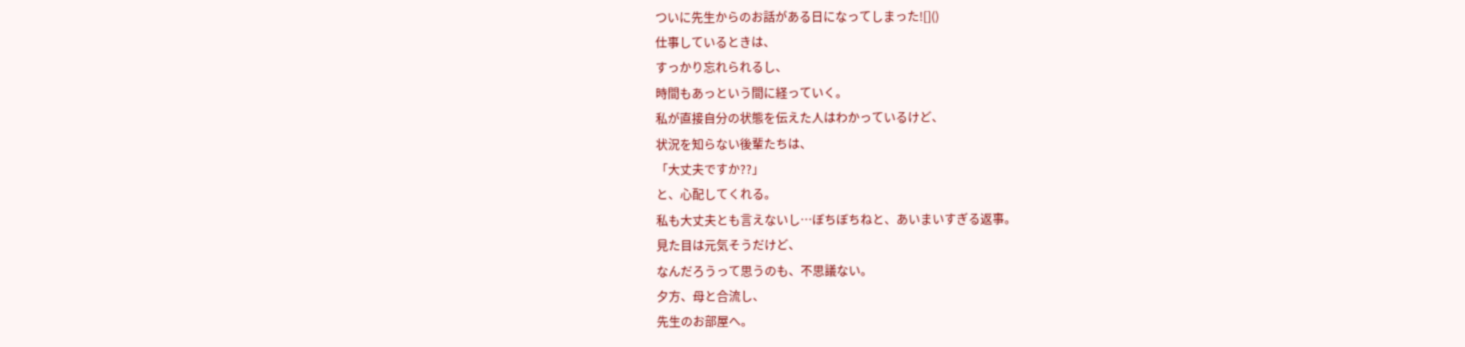ついに先生からのお話がある日になってしまった![]()
仕事しているときは、
すっかり忘れられるし、
時間もあっという間に経っていく。
私が直接自分の状態を伝えた人はわかっているけど、
状況を知らない後輩たちは、
「大丈夫ですか??」
と、心配してくれる。
私も大丈夫とも言えないし…ぼちぼちねと、あいまいすぎる返事。
見た目は元気そうだけど、
なんだろうって思うのも、不思議ない。
夕方、母と合流し、
先生のお部屋へ。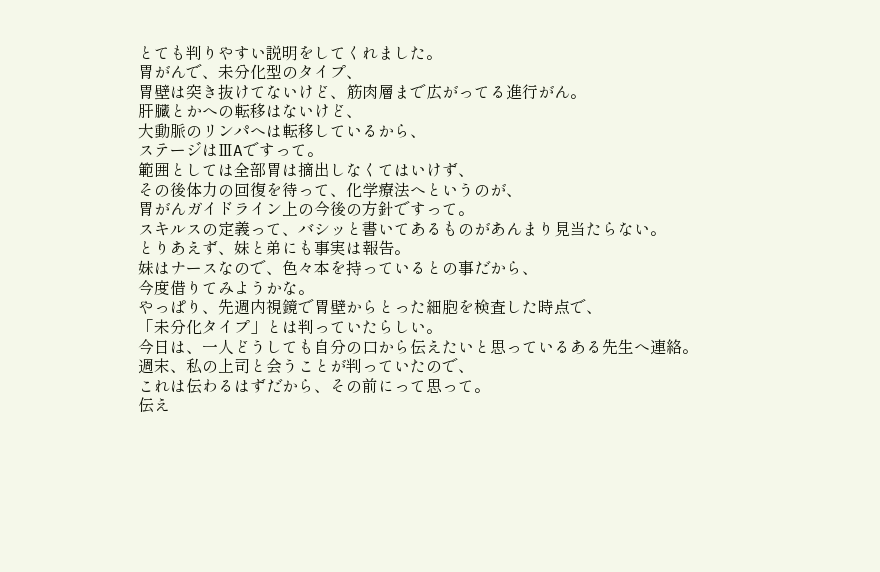とても判りやすい説明をしてくれました。
胃がんで、未分化型のタイプ、
胃壁は突き抜けてないけど、筋肉層まで広がってる進行がん。
肝臓とかへの転移はないけど、
大動脈のリンパへは転移しているから、
ステージはⅢAですって。
範囲としては全部胃は摘出しなくてはいけず、
その後体力の回復を待って、化学療法へというのが、
胃がんガイドライン上の今後の方針ですって。
スキルスの定義って、バシッと書いてあるものがあんまり見当たらない。
とりあえず、妹と弟にも事実は報告。
妹はナースなので、色々本を持っているとの事だから、
今度借りてみようかな。
やっぱり、先週内視鏡で胃壁からとった細胞を検査した時点で、
「未分化タイプ」とは判っていたらしい。
今日は、一人どうしても自分の口から伝えたいと思っているある先生へ連絡。
週末、私の上司と会うことが判っていたので、
これは伝わるはずだから、その前にって思って。
伝え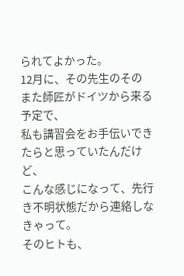られてよかった。
12月に、その先生のそのまた師匠がドイツから来る予定で、
私も講習会をお手伝いできたらと思っていたんだけど、
こんな感じになって、先行き不明状態だから連絡しなきゃって。
そのヒトも、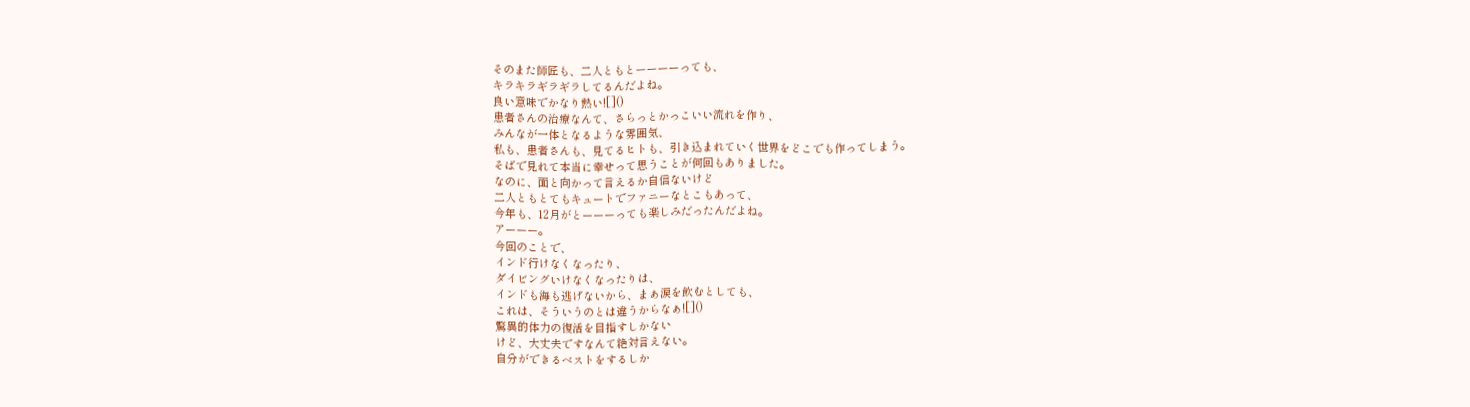そのまた師匠も、二人ともとーーーーっても、
キラキラギラギラしてるんだよね。
良い意味でかなり熱い![]()
患者さんの治療なんて、さらっとかっこいい流れを作り、
みんなが一体となるような雰囲気、
私も、患者さんも、見てるヒトも、引き込まれていく世界をどこでも作ってしまう。
そばで見れて本当に幸せって思うことが何回もありました。
なのに、面と向かって言えるか自信ないけど
二人ともとてもキュートでファニーなとこもあって、
今年も、12月がとーーーっても楽しみだったんだよね。
アーーー。
今回のことで、
インド行けなくなったり、
ダイビングいけなくなったりは、
インドも海も逃げないから、まぁ涙を飲むとしても、
これは、そういうのとは違うからなぁ![]()
驚異的体力の復活を目指すしかない
けど、大丈夫ですなんて絶対言えない。
自分ができるベストをするしか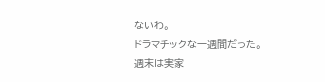ないわ。
ドラマチックな一週間だった。
週末は実家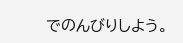でのんびりしよう。